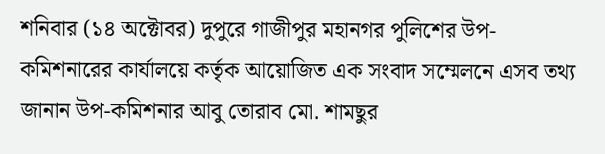শনিবার (১৪ অক্টোবর) দুপুরে গাজীপুর মহানগর পুলিশের উপ-কমিশনারের কার্যালয়ে কর্তৃক আয়োজিত এক সংবাদ সম্মেলনে এসব তথ্য জানান উপ-কমিশনার আবু তোরাব মো. শামছুর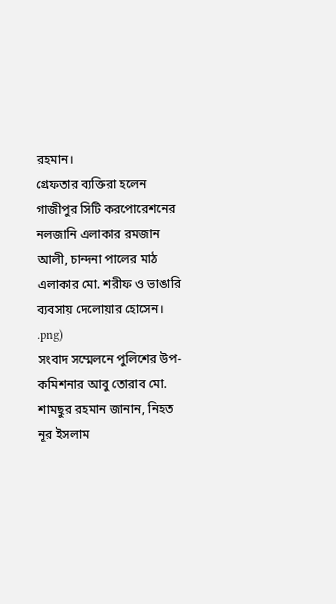রহমান।
গ্রেফতার ব্যক্তিরা হলেন গাজীপুর সিটি করপোরেশনের নলজানি এলাকার রমজান আলী, চান্দনা পালের মাঠ এলাকার মো. শরীফ ও ভাঙারি ব্যবসায় দেলোয়ার হোসেন।
.png)
সংবাদ সম্মেলনে পুলিশের উপ-কমিশনার আবু তোরাব মো. শামছুর রহমান জানান, নিহত নূর ইসলাম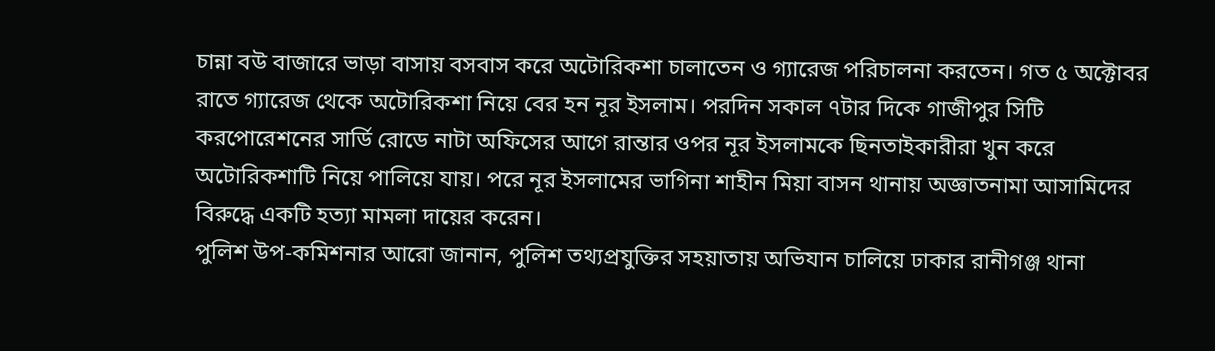চান্না বউ বাজারে ভাড়া বাসায় বসবাস করে অটোরিকশা চালাতেন ও গ্যারেজ পরিচালনা করতেন। গত ৫ অক্টোবর রাতে গ্যারেজ থেকে অটোরিকশা নিয়ে বের হন নূর ইসলাম। পরদিন সকাল ৭টার দিকে গাজীপুর সিটি করপোরেশনের সার্ডি রোডে নাটা অফিসের আগে রান্তার ওপর নূর ইসলামকে ছিনতাইকারীরা খুন করে অটোরিকশাটি নিয়ে পালিয়ে যায়। পরে নূর ইসলামের ভাগিনা শাহীন মিয়া বাসন থানায় অজ্ঞাতনামা আসামিদের বিরুদ্ধে একটি হত্যা মামলা দায়ের করেন।
পুলিশ উপ-কমিশনার আরো জানান, পুলিশ তথ্যপ্রযুক্তির সহয়াতায় অভিযান চালিয়ে ঢাকার রানীগঞ্জ থানা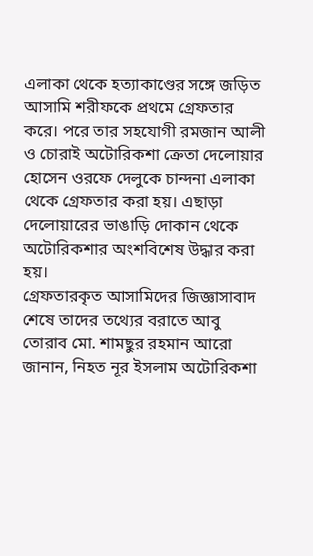এলাকা থেকে হত্যাকাণ্ডের সঙ্গে জড়িত আসামি শরীফকে প্রথমে গ্রেফতার করে। পরে তার সহযোগী রমজান আলী ও চোরাই অটোরিকশা ক্রেতা দেলোয়ার হোসেন ওরফে দেলুকে চান্দনা এলাকা থেকে গ্রেফতার করা হয়। এছাড়া দেলোয়ারের ভাঙাড়ি দোকান থেকে অটোরিকশার অংশবিশেষ উদ্ধার করা হয়।
গ্রেফতারকৃত আসামিদের জিজ্ঞাসাবাদ শেষে তাদের তথ্যের বরাতে আবু তোরাব মো. শামছুর রহমান আরো জানান, নিহত নূর ইসলাম অটোরিকশা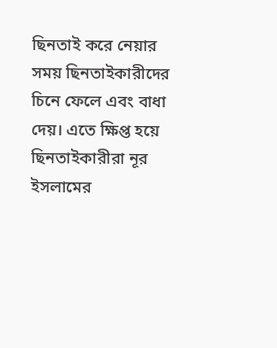ছিনতাই করে নেয়ার সময় ছিনতাইকারীদের চিনে ফেলে এবং বাধা দেয়। এতে ক্ষিপ্ত হয়ে ছিনতাইকারীরা নূর ইসলামের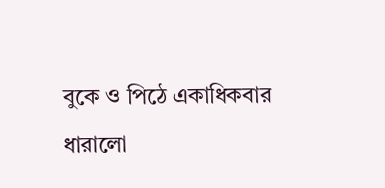বুকে ও পিঠে একাধিকবার ধারালো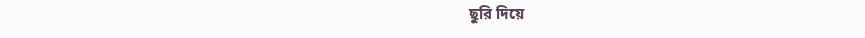ছুরি দিয়ে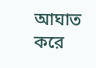আঘাত করে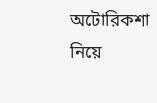অটোরিকশা নিয়ে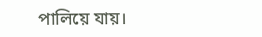পালিয়ে যায়।